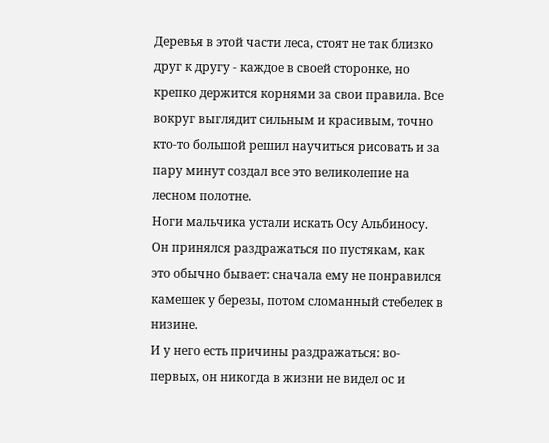Деревья в этой части леса, стоят не так близко друг к другу - каждое в своей сторонке, но крепко держится корнями за свои правила. Все вокруг выглядит сильным и красивым, точно кто-то большой решил научиться рисовать и за пару минут создал все это великолепие на лесном полотне.
Ноги мальчика устали искать Осу Альбиносу. Он принялся раздражаться по пустякам, как это обычно бывает: сначала ему не понравился камешек у березы, потом сломанный стебелек в низине.
И у него есть причины раздражаться: во-первых, он никогда в жизни не видел ос и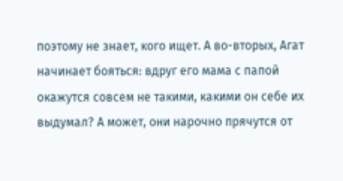поэтому не знает, кого ищет. А во-вторых, Агат начинает бояться: вдруг его мама с папой окажутся совсем не такими, какими он себе их выдумал? А может, они нарочно прячутся от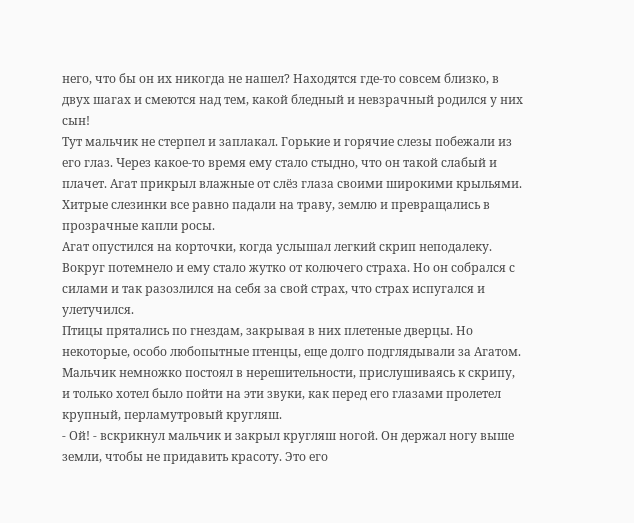него, что бы он их никогда не нашел? Находятся где-то совсем близко, в двух шагах и смеются над тем, какой бледный и невзрачный родился у них сын!
Тут мальчик не стерпел и заплакал. Горькие и горячие слезы побежали из его глаз. Через какое-то время ему стало стыдно, что он такой слабый и плачет. Агат прикрыл влажные от слёз глаза своими широкими крыльями. Хитрые слезинки все равно падали на траву, землю и превращались в прозрачные капли росы.
Агат опустился на корточки, когда услышал легкий скрип неподалеку. Вокруг потемнело и ему стало жутко от колючего страха. Но он собрался с силами и так разозлился на себя за свой страх, что страх испугался и улетучился.
Птицы прятались по гнездам, закрывая в них плетеные дверцы. Но некоторые, особо любопытные птенцы, еще долго подглядывали за Агатом. Мальчик немножко постоял в нерешительности, прислушиваясь к скрипу, и только хотел было пойти на эти звуки, как перед его глазами пролетел крупный, перламутровый кругляш.
- Ой! - вскрикнул мальчик и закрыл кругляш ногой. Он держал ногу выше земли, чтобы не придавить красоту. Это его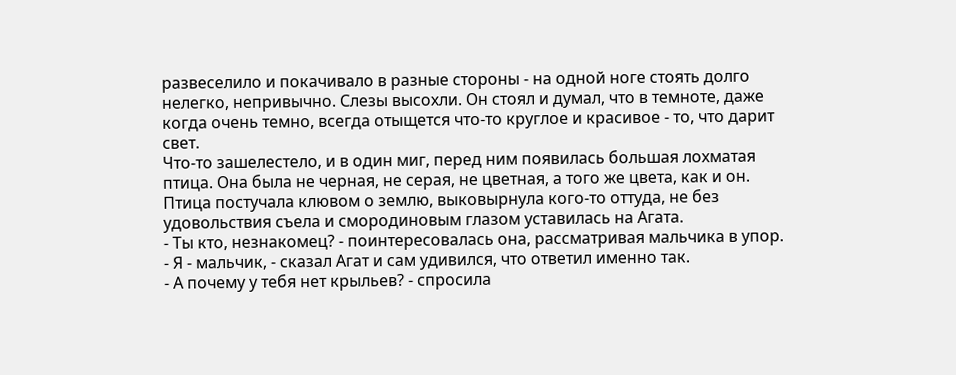развеселило и покачивало в разные стороны - на одной ноге стоять долго нелегко, непривычно. Слезы высохли. Он стоял и думал, что в темноте, даже когда очень темно, всегда отыщется что-то круглое и красивое - то, что дарит свет.
Что-то зашелестело, и в один миг, перед ним появилась большая лохматая птица. Она была не черная, не серая, не цветная, а того же цвета, как и он.
Птица постучала клювом о землю, выковырнула кого-то оттуда, не без удовольствия съела и смородиновым глазом уставилась на Агата.
- Ты кто, незнакомец? - поинтересовалась она, рассматривая мальчика в упор.
- Я - мальчик, - сказал Агат и сам удивился, что ответил именно так.
- А почему у тебя нет крыльев? - спросила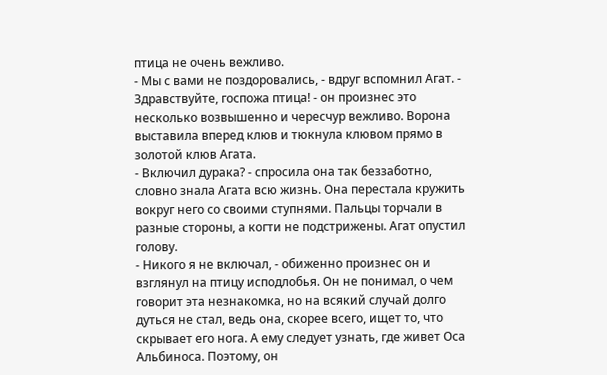птица не очень вежливо.
- Мы с вами не поздоровались, - вдруг вспомнил Агат. - Здравствуйте, госпожа птица! - он произнес это несколько возвышенно и чересчур вежливо. Ворона выставила вперед клюв и тюкнула клювом прямо в золотой клюв Агата.
- Включил дурака? - спросила она так беззаботно, словно знала Агата всю жизнь. Она перестала кружить вокруг него со своими ступнями. Пальцы торчали в разные стороны, а когти не подстрижены. Агат опустил голову.
- Никого я не включал, - обиженно произнес он и взглянул на птицу исподлобья. Он не понимал, о чем говорит эта незнакомка, но на всякий случай долго дуться не стал, ведь она, скорее всего, ищет то, что скрывает его нога. А ему следует узнать, где живет Оса Альбиноса. Поэтому, он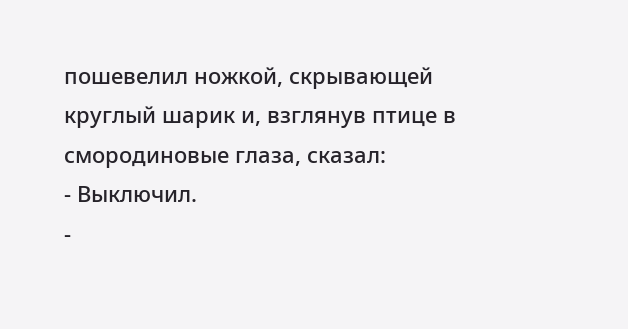пошевелил ножкой, скрывающей круглый шарик и, взглянув птице в смородиновые глаза, сказал:
- Выключил.
-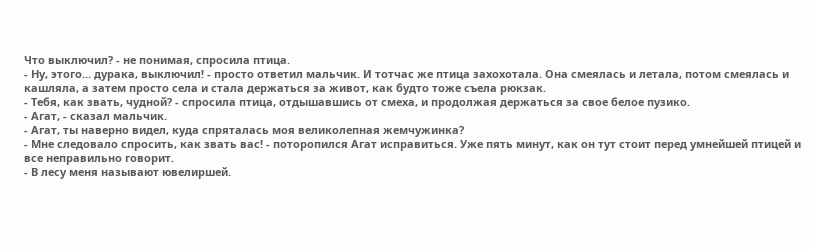Что выключил? - не понимая, спросила птица.
- Ну, этого... дурака, выключил! - просто ответил мальчик. И тотчас же птица захохотала. Она смеялась и летала, потом смеялась и кашляла, а затем просто села и стала держаться за живот, как будто тоже съела рюкзак.
- Тебя, как звать, чудной? - спросила птица, отдышавшись от смеха, и продолжая держаться за свое белое пузико.
- Агат, - сказал мальчик.
- Агат, ты наверно видел, куда спряталась моя великолепная жемчужинка?
- Мне следовало спросить, как звать вас! - поторопился Агат исправиться. Уже пять минут, как он тут стоит перед умнейшей птицей и все неправильно говорит.
- В лесу меня называют ювелиршей.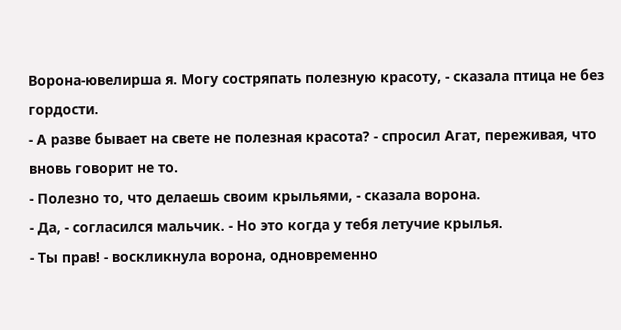Ворона-ювелирша я. Могу состряпать полезную красоту, - сказала птица не без гордости.
- А разве бывает на свете не полезная красота? - спросил Агат, переживая, что вновь говорит не то.
- Полезно то, что делаешь своим крыльями, - сказала ворона.
- Да, - согласился мальчик. - Но это когда у тебя летучие крылья.
- Ты прав! - воскликнула ворона, одновременно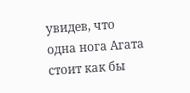увидев, что одна нога Агата стоит как бы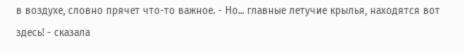в воздухе, словно прячет что-то важное. - Но... главные летучие крылья, находятся вот здесь! - сказала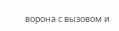ворона с вызовом и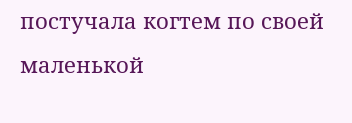постучала когтем по своей маленькой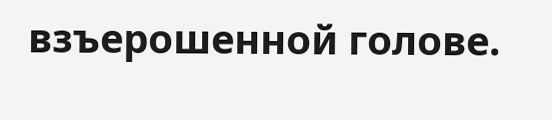взъерошенной голове.